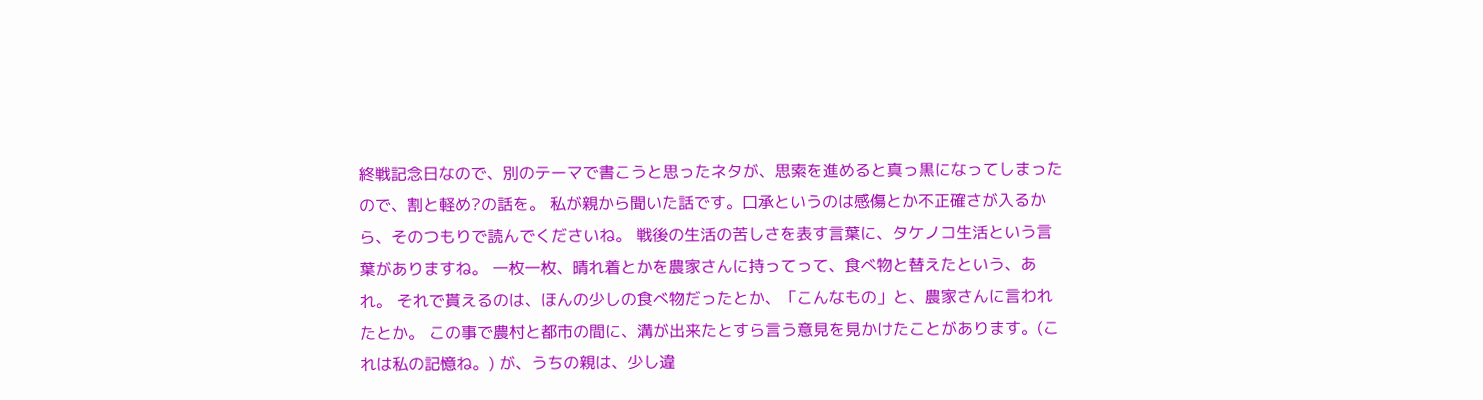終戦記念日なので、別のテーマで書こうと思ったネタが、思索を進めると真っ黒になってしまったので、割と軽め?の話を。 私が親から聞いた話です。口承というのは感傷とか不正確さが入るから、そのつもりで読んでくださいね。 戦後の生活の苦しさを表す言葉に、タケノコ生活という言葉がありますね。 一枚一枚、晴れ着とかを農家さんに持ってって、食べ物と替えたという、あれ。 それで貰えるのは、ほんの少しの食べ物だったとか、「こんなもの」と、農家さんに言われたとか。 この事で農村と都市の間に、溝が出来たとすら言う意見を見かけたことがあります。(これは私の記憶ね。) が、うちの親は、少し違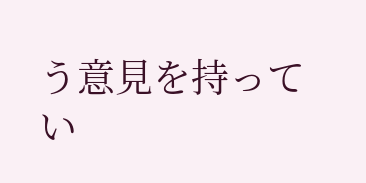う意見を持ってい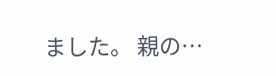ました。 親の…